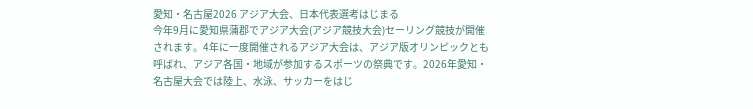愛知・名古屋2026 アジア大会、日本代表選考はじまる
今年9月に愛知県蒲郡でアジア大会(アジア競技大会)セーリング競技が開催されます。4年に一度開催されるアジア大会は、アジア版オリンピックとも呼ばれ、アジア各国・地域が参加するスポーツの祭典です。2026年愛知・名古屋大会では陸上、水泳、サッカーをはじ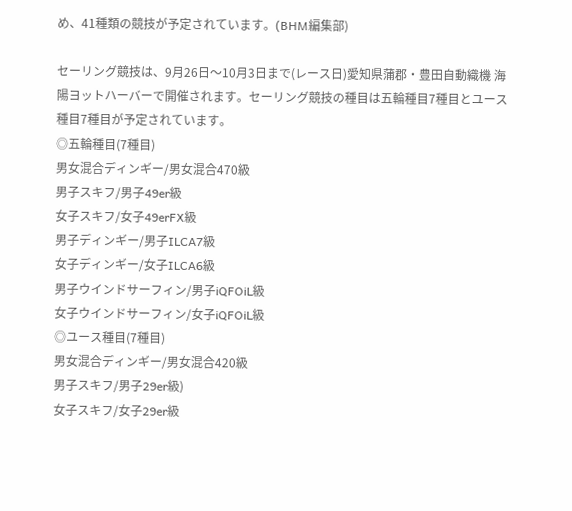め、41種類の競技が予定されています。(BHM編集部)

セーリング競技は、9月26日〜10月3日まで(レース日)愛知県蒲郡・豊田自動織機 海陽ヨットハーバーで開催されます。セーリング競技の種目は五輪種目7種目とユース種目7種目が予定されています。
◎五輪種目(7種目)
男女混合ディンギー/男女混合470級
男子スキフ/男子49er級
女子スキフ/女子49erFX級
男子ディンギー/男子ILCA7級
女子ディンギー/女子ILCA6級
男子ウインドサーフィン/男子iQFOiL級
女子ウインドサーフィン/女子iQFOiL級
◎ユース種目(7種目)
男女混合ディンギー/男女混合420級
男子スキフ/男子29er級)
女子スキフ/女子29er級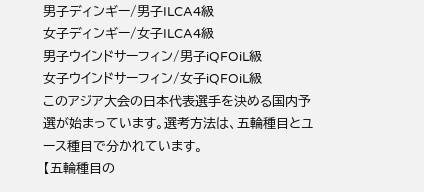男子ディンギー/男子ILCA4級
女子ディンギー/女子ILCA4級
男子ウインドサーフィン/男子iQFOiL級
女子ウインドサーフィン/女子iQFOiL級
このアジア大会の日本代表選手を決める国内予選が始まっています。選考方法は、五輪種目とユース種目で分かれています。
【五輪種目の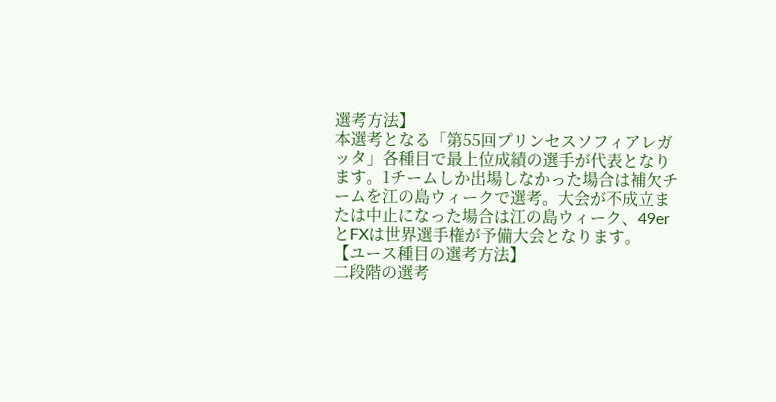選考方法】
本選考となる「第55回プリンセスソフィアレガッタ」各種目で最上位成績の選手が代表となります。1チームしか出場しなかった場合は補欠チームを江の島ウィークで選考。大会が不成立または中止になった場合は江の島ウィーク、49erとFXは世界選手権が予備大会となります。
【ユース種目の選考方法】
二段階の選考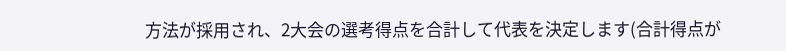方法が採用され、2大会の選考得点を合計して代表を決定します(合計得点が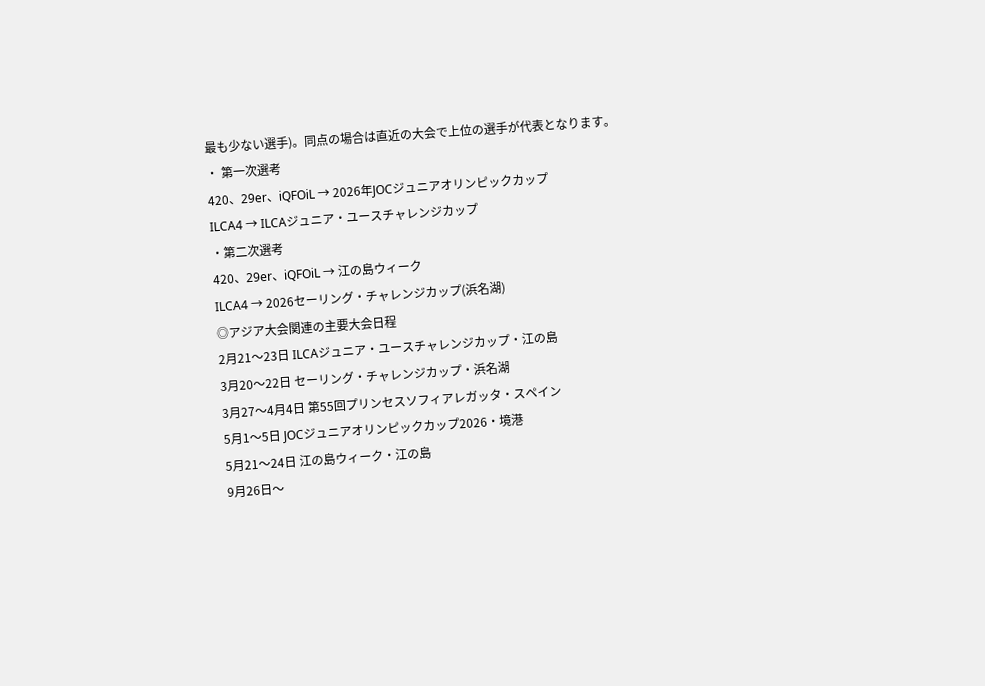最も少ない選手)。同点の場合は直近の大会で上位の選手が代表となります。
・ 第一次選考
420、29er、iQFOiL → 2026年JOCジュニアオリンピックカップ
ILCA4 → ILCAジュニア・ユースチャレンジカップ
・第二次選考
420、29er、iQFOiL → 江の島ウィーク
ILCA4 → 2026セーリング・チャレンジカップ(浜名湖)
◎アジア大会関連の主要大会日程
2月21〜23日 ILCAジュニア・ユースチャレンジカップ・江の島
3月20〜22日 セーリング・チャレンジカップ・浜名湖
3月27〜4月4日 第55回プリンセスソフィアレガッタ・スペイン
5月1〜5日 JOCジュニアオリンピックカップ2026・境港
5月21〜24日 江の島ウィーク・江の島
9月26日〜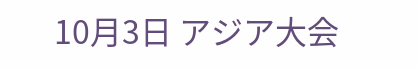10月3日 アジア大会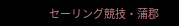セーリング競技・蒲郡